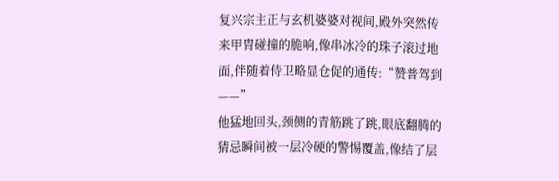复兴宗主正与玄机婆婆对视间,殿外突然传来甲胄碰撞的脆响,像串冰冷的珠子滚过地面,伴随着侍卫略显仓促的通传:“赞普驾到——”
他猛地回头,颈侧的青筋跳了跳,眼底翻腾的猜忌瞬间被一层冷硬的警惕覆盖,像结了层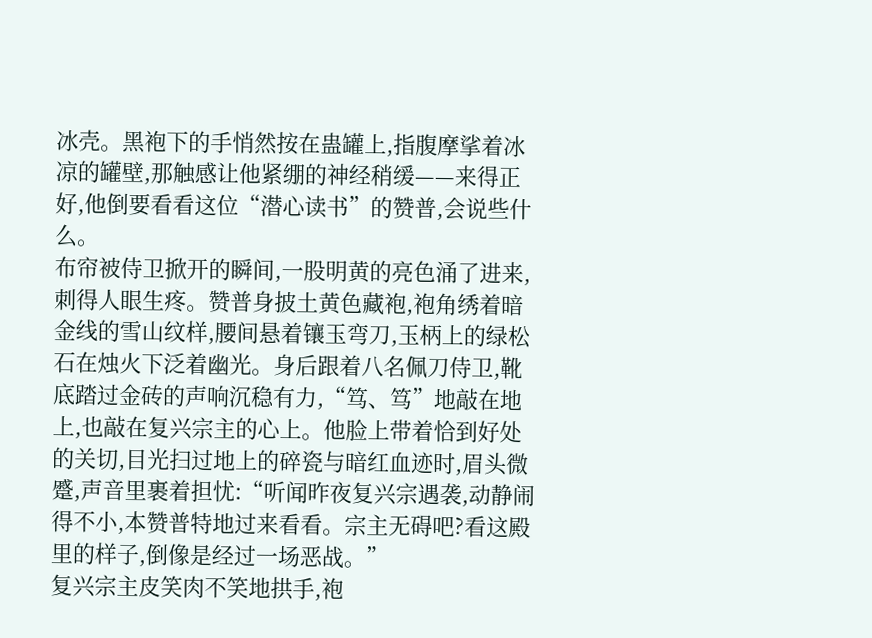冰壳。黑袍下的手悄然按在蛊罐上,指腹摩挲着冰凉的罐壁,那触感让他紧绷的神经稍缓——来得正好,他倒要看看这位“潜心读书”的赞普,会说些什么。
布帘被侍卫掀开的瞬间,一股明黄的亮色涌了进来,刺得人眼生疼。赞普身披土黄色藏袍,袍角绣着暗金线的雪山纹样,腰间悬着镶玉弯刀,玉柄上的绿松石在烛火下泛着幽光。身后跟着八名佩刀侍卫,靴底踏过金砖的声响沉稳有力,“笃、笃”地敲在地上,也敲在复兴宗主的心上。他脸上带着恰到好处的关切,目光扫过地上的碎瓷与暗红血迹时,眉头微蹙,声音里裹着担忧:“听闻昨夜复兴宗遇袭,动静闹得不小,本赞普特地过来看看。宗主无碍吧?看这殿里的样子,倒像是经过一场恶战。”
复兴宗主皮笑肉不笑地拱手,袍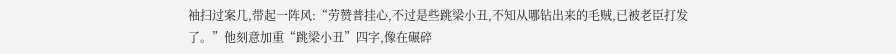袖扫过案几,带起一阵风:“劳赞普挂心,不过是些跳梁小丑,不知从哪钻出来的毛贼,已被老臣打发了。”他刻意加重“跳梁小丑”四字,像在碾碎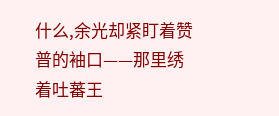什么,余光却紧盯着赞普的袖口——那里绣着吐蕃王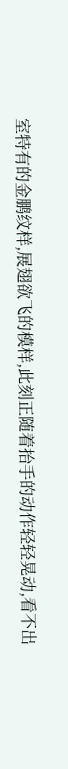室特有的金鹏纹样,展翅欲飞的模样,此刻正随着抬手的动作轻轻晃动,看不出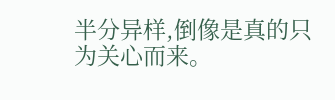半分异样,倒像是真的只为关心而来。